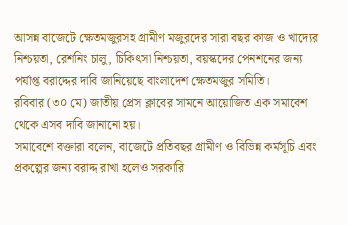আসন্ন বাজেটে ক্ষেতমজুরসহ গ্রামীণ মজুরদের সারা বছর কাজ ও খাদ্যের নিশ্চয়তা, রেশনিং চালু, চিকিৎসা নিশ্চয়তা, বয়স্কদের পেনশনের জন্য পর্যাপ্ত বরাদ্দের দাবি জানিয়েছে বাংলাদেশ ক্ষেতমজুর সমিতি।
রবিবার (৩০ মে) জাতীয় প্রেস ক্লাবের সামনে আয়োজিত এক সমাবেশ থেকে এসব দাবি জানানো হয়।
সমাবেশে বক্তারা বলেন, বাজেটে প্রতিবছর গ্রামীণ ও বিভিন্ন কর্মসূচি এবং প্রকল্পের জন্য বরাদ্দ রাখা হলেও সরকারি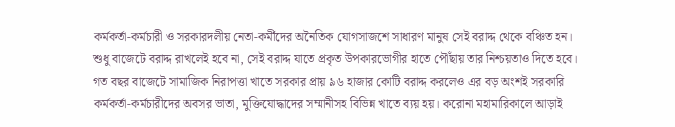কর্মকর্তা-কর্মচারী ও সরকারদলীয় নেতা-কর্মীদের অনৈতিক যোগসাজশে সাধারণ মানুষ সেই বরাদ্দ থেকে বঞ্চিত হন। শুধু বাজেটে বরাদ্দ রাখলেই হবে না, সেই বরাদ্দ যাতে প্রকৃত উপকারভোগীর হাতে পৌঁছায় তার নিশ্চয়তাও দিতে হবে। গত বছর বাজেটে সামাজিক নিরাপত্তা খাতে সরকার প্রায় ৯৬ হাজার কোটি বরাদ্দ করলেও এর বড় অংশই সরকারি কর্মকর্তা-কর্মচারীদের অবসর ভাতা, মুক্তিযোদ্ধাদের সম্মানীসহ বিভিন্ন খাতে ব্যয় হয়। করোনা মহামারিকালে আড়াই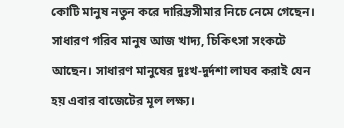কোটি মানুষ নতুন করে দারিদ্রসীমার নিচে নেমে গেছেন। সাধারণ গরিব মানুষ আজ খাদ্য, চিকিৎসা সংকটে আছেন। সাধারণ মানুষের দুঃখ-দুর্দশা লাঘব করাই যেন হয় এবার বাজেটের মূল লক্ষ্য।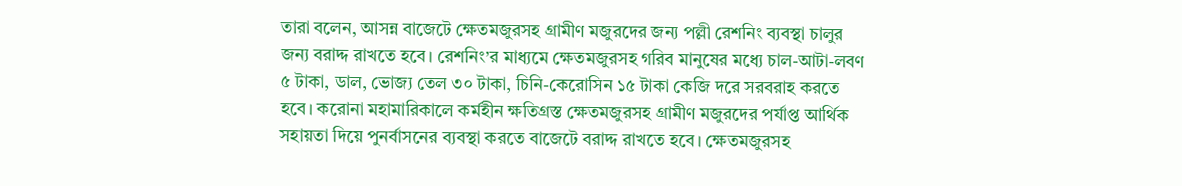তারা বলেন, আসন্ন বাজেটে ক্ষেতমজুরসহ গ্রামীণ মজুরদের জন্য পল্লী রেশনিং ব্যবস্থা চালুর জন্য বরাদ্দ রাখতে হবে। রেশনিং’র মাধ্যমে ক্ষেতমজুরসহ গরিব মানুষের মধ্যে চাল-আটা-লবণ ৫ টাকা, ডাল, ভোজ্য তেল ৩০ টাকা, চিনি-কেরোসিন ১৫ টাকা কেজি দরে সরবরাহ করতে হবে। করোনা মহামারিকালে কর্মহীন ক্ষতিগ্রস্ত ক্ষেতমজুরসহ গ্রামীণ মজুরদের পর্যাপ্ত আর্থিক সহায়তা দিয়ে পুনর্বাসনের ব্যবস্থা করতে বাজেটে বরাদ্দ রাখতে হবে। ক্ষেতমজুরসহ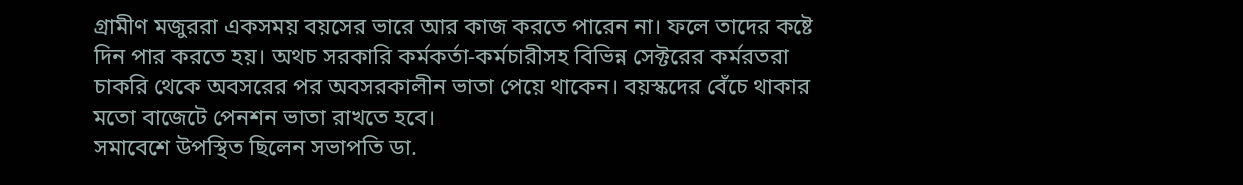গ্রামীণ মজুররা একসময় বয়সের ভারে আর কাজ করতে পারেন না। ফলে তাদের কষ্টে দিন পার করতে হয়। অথচ সরকারি কর্মকর্তা-কর্মচারীসহ বিভিন্ন সেক্টরের কর্মরতরা চাকরি থেকে অবসরের পর অবসরকালীন ভাতা পেয়ে থাকেন। বয়স্কদের বেঁচে থাকার মতো বাজেটে পেনশন ভাতা রাখতে হবে।
সমাবেশে উপস্থিত ছিলেন সভাপতি ডা.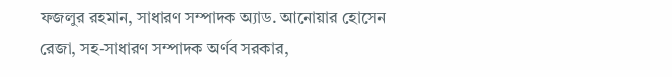ফজলুর রহমান, সাধারণ সম্পাদক অ্যাড. আনোয়ার হোসেন রেজা, সহ-সাধারণ সম্পাদক অর্ণব সরকার,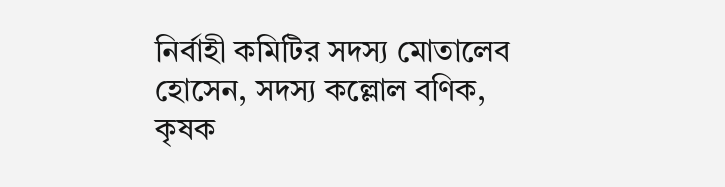নির্বাহী কমিটির সদস্য মোতালেব হোসেন, সদস্য কল্লোল বণিক, কৃষক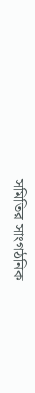সমিতির সাংগঠনিক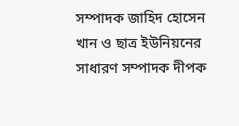সম্পাদক জাহিদ হোসেন খান ও ছাত্র ইউনিয়নের সাধারণ সম্পাদক দীপক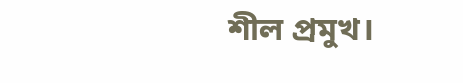শীল প্রমুখ।